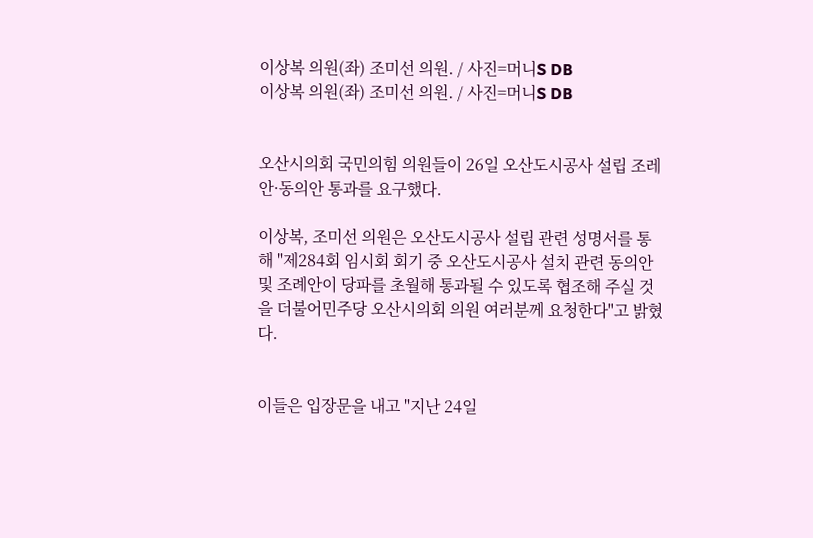이상복 의원(좌) 조미선 의원. / 사진=머니S DB
이상복 의원(좌) 조미선 의원. / 사진=머니S DB


오산시의회 국민의힘 의원들이 26일 오산도시공사 설립 조레안·동의안 통과를 요구했다.

이상복, 조미선 의원은 오산도시공사 설립 관련 성명서를 통해 "제284회 임시회 회기 중 오산도시공사 설치 관련 동의안 및 조례안이 당파를 초월해 통과될 수 있도록 협조해 주실 것을 더불어민주당 오산시의회 의원 여러분께 요청한다"고 밝혔다.


이들은 입장문을 내고 "지난 24일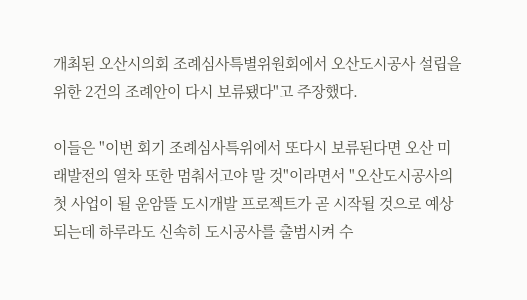개최된 오산시의회 조례심사특별위원회에서 오산도시공사 설립을 위한 2건의 조례안이 다시 보류됐다"고 주장했다.

이들은 "이번 회기 조례심사특위에서 또다시 보류된다면 오산 미래발전의 열차 또한 멈춰서고야 말 것"이라면서 "오산도시공사의 첫 사업이 될 운암뜰 도시개발 프로젝트가 곧 시작될 것으로 예상되는데 하루라도 신속히 도시공사를 출범시켜 수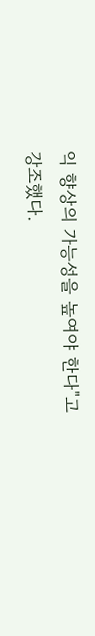익 향상의 가능성을 높여야 한다"고 강조했다.